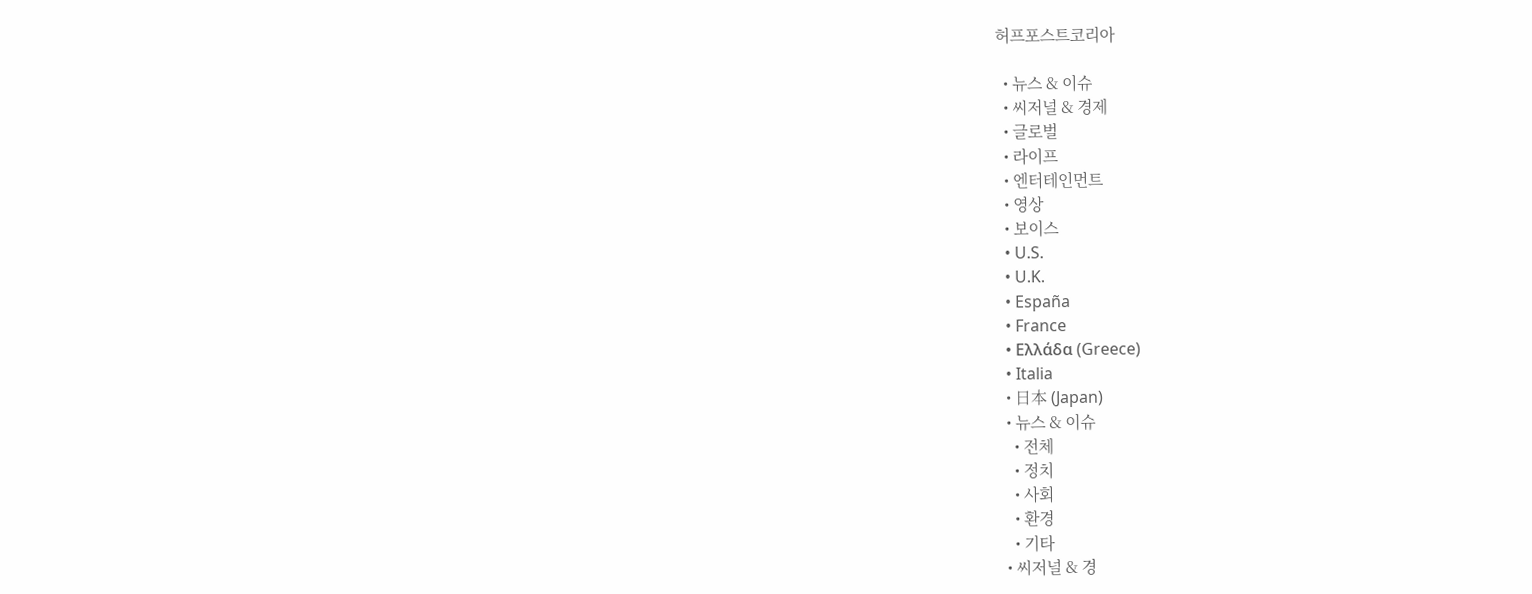허프포스트코리아

  • 뉴스 & 이슈
  • 씨저널 & 경제
  • 글로벌
  • 라이프
  • 엔터테인먼트
  • 영상
  • 보이스
  • U.S.
  • U.K.
  • España
  • France
  • Ελλάδα (Greece)
  • Italia
  • 日本 (Japan)
  • 뉴스 & 이슈
    • 전체
    • 정치
    • 사회
    • 환경
    • 기타
  • 씨저널 & 경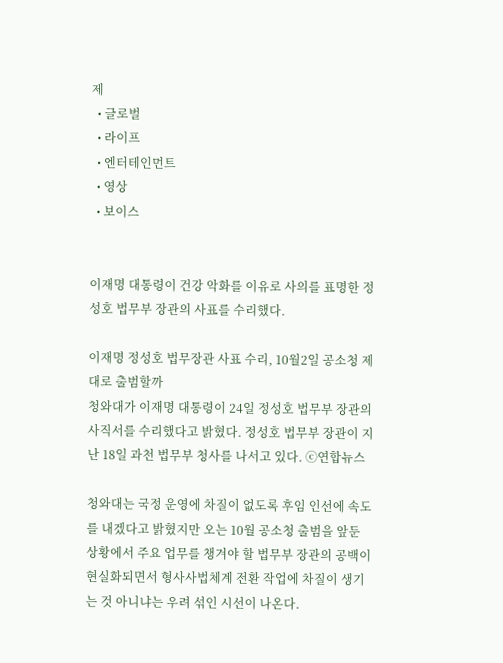제
  • 글로벌
  • 라이프
  • 엔터테인먼트
  • 영상
  • 보이스


이재명 대통령이 건강 악화를 이유로 사의를 표명한 정성호 법무부 장관의 사표를 수리했다.

이재명 정성호 법무장관 사표 수리, 10월2일 공소청 제대로 출범할까
청와대가 이재명 대통령이 24일 정성호 법무부 장관의 사직서를 수리했다고 밝혔다. 정성호 법무부 장관이 지난 18일 과천 법무부 청사를 나서고 있다. ⓒ연합뉴스

청와대는 국정 운영에 차질이 없도록 후임 인선에 속도를 내겠다고 밝혔지만 오는 10월 공소청 출범을 앞둔 상황에서 주요 업무를 챙겨야 할 법무부 장관의 공백이 현실화되면서 형사사법체계 전환 작업에 차질이 생기는 것 아니냐는 우려 섞인 시선이 나온다.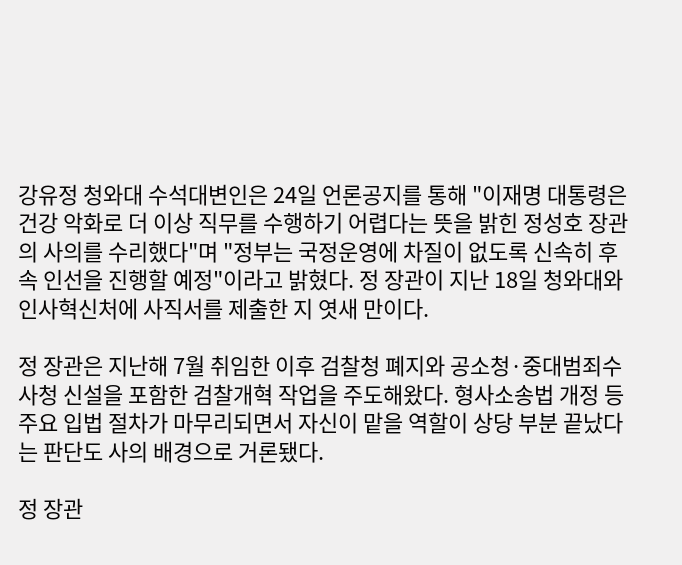강유정 청와대 수석대변인은 24일 언론공지를 통해 "이재명 대통령은 건강 악화로 더 이상 직무를 수행하기 어렵다는 뜻을 밝힌 정성호 장관의 사의를 수리했다"며 "정부는 국정운영에 차질이 없도록 신속히 후속 인선을 진행할 예정"이라고 밝혔다. 정 장관이 지난 18일 청와대와 인사혁신처에 사직서를 제출한 지 엿새 만이다.

정 장관은 지난해 7월 취임한 이후 검찰청 폐지와 공소청·중대범죄수사청 신설을 포함한 검찰개혁 작업을 주도해왔다. 형사소송법 개정 등 주요 입법 절차가 마무리되면서 자신이 맡을 역할이 상당 부분 끝났다는 판단도 사의 배경으로 거론됐다.

정 장관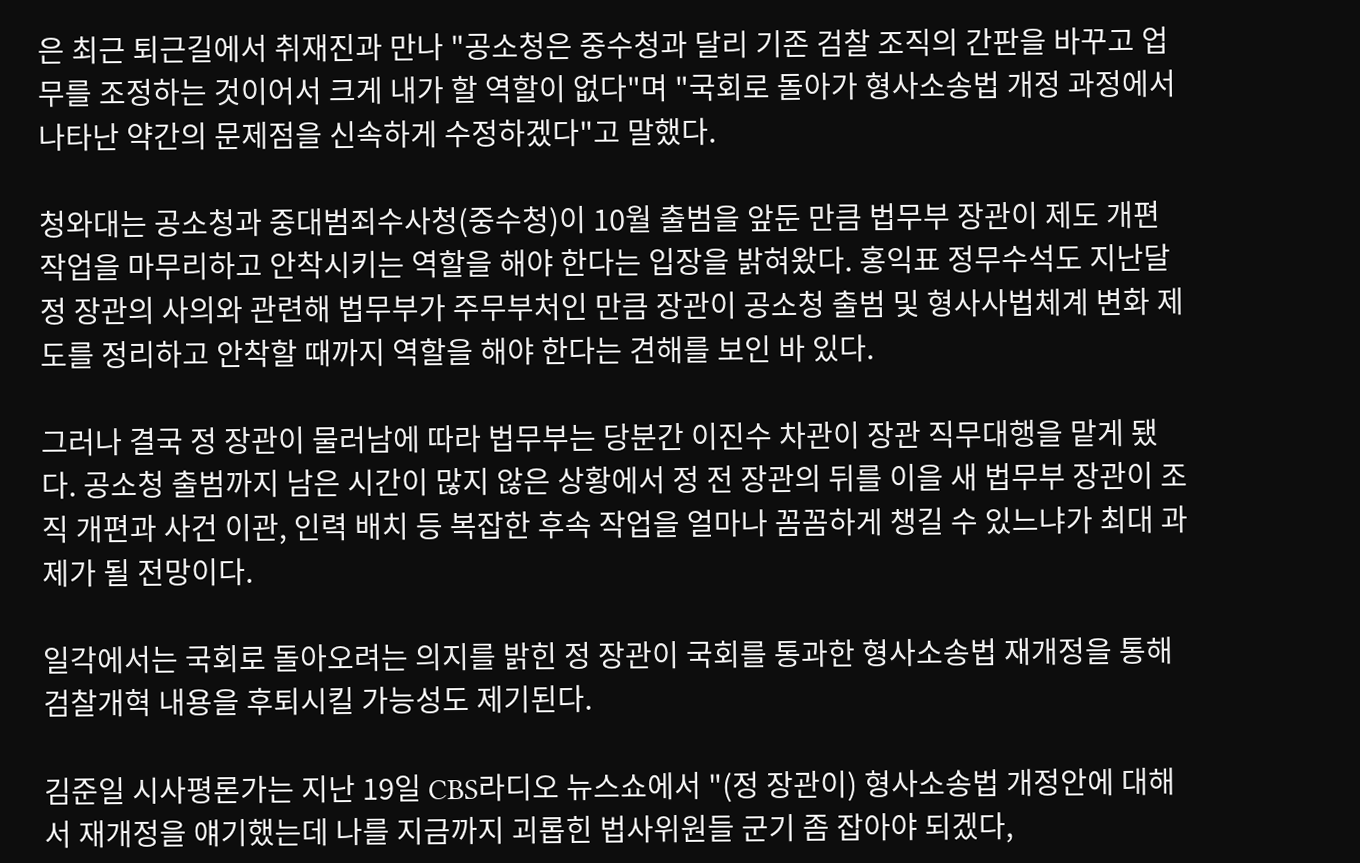은 최근 퇴근길에서 취재진과 만나 "공소청은 중수청과 달리 기존 검찰 조직의 간판을 바꾸고 업무를 조정하는 것이어서 크게 내가 할 역할이 없다"며 "국회로 돌아가 형사소송법 개정 과정에서 나타난 약간의 문제점을 신속하게 수정하겠다"고 말했다.

청와대는 공소청과 중대범죄수사청(중수청)이 10월 출범을 앞둔 만큼 법무부 장관이 제도 개편 작업을 마무리하고 안착시키는 역할을 해야 한다는 입장을 밝혀왔다. 홍익표 정무수석도 지난달 정 장관의 사의와 관련해 법무부가 주무부처인 만큼 장관이 공소청 출범 및 형사사법체계 변화 제도를 정리하고 안착할 때까지 역할을 해야 한다는 견해를 보인 바 있다.

그러나 결국 정 장관이 물러남에 따라 법무부는 당분간 이진수 차관이 장관 직무대행을 맡게 됐다. 공소청 출범까지 남은 시간이 많지 않은 상황에서 정 전 장관의 뒤를 이을 새 법무부 장관이 조직 개편과 사건 이관, 인력 배치 등 복잡한 후속 작업을 얼마나 꼼꼼하게 챙길 수 있느냐가 최대 과제가 될 전망이다.

일각에서는 국회로 돌아오려는 의지를 밝힌 정 장관이 국회를 통과한 형사소송법 재개정을 통해 검찰개혁 내용을 후퇴시킬 가능성도 제기된다.

김준일 시사평론가는 지난 19일 CBS라디오 뉴스쇼에서 "(정 장관이) 형사소송법 개정안에 대해서 재개정을 얘기했는데 나를 지금까지 괴롭힌 법사위원들 군기 좀 잡아야 되겠다,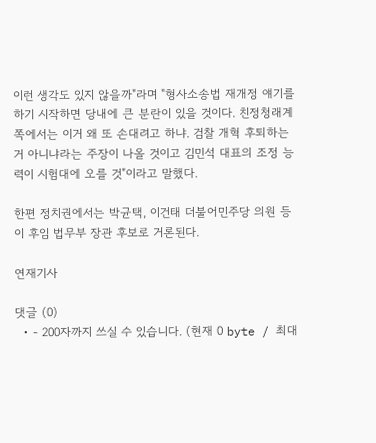이런 생각도 있지 않을까"라며 "형사소송법 재개정 얘기를 하기 시작하면 당내에 큰 분란이 있을 것이다. 친정청래계 쪽에서는 이거 왜 또 손대려고 하냐. 검찰 개혁 후퇴하는 거 아니냐라는 주장이 나올 것이고 김민석 대표의 조정 능력이 시험대에 오를 것"이라고 말했다.

한편 정치권에서는 박균택, 이건태 더불어민주당 의원 등이 후임 법무부 장관 후보로 거론된다.

연재기사

댓글 (0)
  • - 200자까지 쓰실 수 있습니다. (현재 0 byte / 최대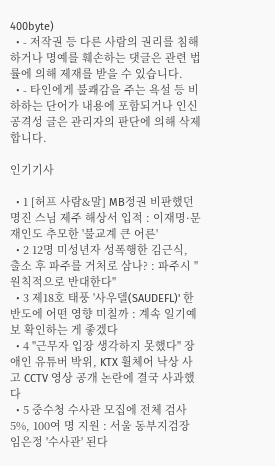400byte)
  • - 저작권 등 다른 사람의 권리를 침해하거나 명예를 훼손하는 댓글은 관련 법률에 의해 제재를 받을 수 있습니다.
  • - 타인에게 불쾌감을 주는 욕설 등 비하하는 단어가 내용에 포함되거나 인신공격성 글은 관리자의 판단에 의해 삭제 합니다.

인기기사

  • 1 [허프 사람&말] MB정권 비판했던 명진 스님 제주 해상서 입적 : 이재명·문재인도 추모한 '불교계 큰 어른'
  • 2 12명 미성년자 성폭행한 김근식, 출소 후 파주를 거처로 삼나? : 파주시 "원칙적으로 반대한다"
  • 3 제18호 태풍 '사우델(SAUDEFL)' 한반도에 어떤 영향 미칠까 : 계속 일기예보 확인하는 게 좋겠다
  • 4 "근무자 입장 생각하지 못했다" 장애인 유튜버 박위, KTX 휠체어 낙상 사고 CCTV 영상 공개 논란에 결국 사과했다
  • 5 중수청 수사관 모집에 전체 검사 5%, 100여 명 지원 : 서울 동부지검장 임은정 '수사관' 된다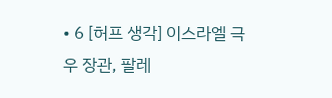• 6 [허프 생각] 이스라엘 극우 장관, 팔레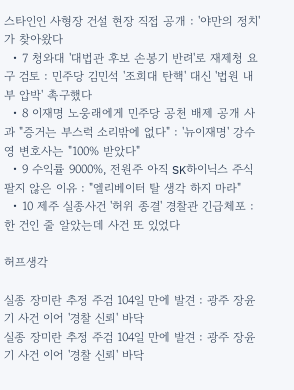스타인인 사형장 건설 현장 직접 공개 : '야만의 정치'가 찾아왔다
  • 7 청와대 '대법관 후보 손봉기 반려'로 재제청 요구 검토 : 민주당 김민석 '조희대 탄핵' 대신 '법원 내부 압박' 촉구했다
  • 8 이재명 노웅래에게 민주당 공천 배제 공개 사과 "증거는 부스럭 소리밖에 없다" : '뉴이재명' 강수영 변호사는 "100% 받았다"
  • 9 수익률 9000%, 전원주 아직 SK하이닉스 주식 팔지 않은 이유 : "엘리베이터 탈 생각 하지 마라"
  • 10 제주 실종사건 '허위 종결' 경찰관 긴급체포 : 한 건인 줄 알았는데 사건 또 있었다

허프생각

실종 장미란 추정 주검 104일 만에 발견 : 광주 장윤기 사건 이어 '경찰 신뢰' 바닥
실종 장미란 추정 주검 104일 만에 발견 : 광주 장윤기 사건 이어 '경찰 신뢰' 바닥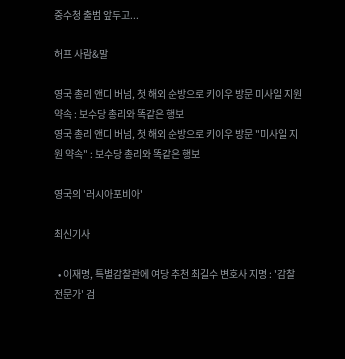중수청 출범 앞두고...

허프 사람&말

영국 총리 앤디 버넘, 첫 해외 순방으로 키이우 방문 미사일 지원 약속 : 보수당 총리와 똑같은 행보
영국 총리 앤디 버넘, 첫 해외 순방으로 키이우 방문 "미사일 지원 약속" : 보수당 총리와 똑같은 행보

영국의 '러시아포비아'

최신기사

  • 이재명, 특별감찰관에 여당 추천 최길수 변호사 지명 : '감찰 전문가' 검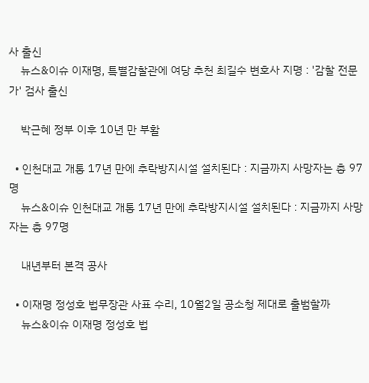사 출신
    뉴스&이슈 이재명, 특별감찰관에 여당 추천 최길수 변호사 지명 : '감찰 전문가' 검사 출신

    박근혜 정부 이후 10년 만 부활

  • 인천대교 개통 17년 만에 추락방지시설 설치된다 : 지금까지 사망자는 총 97명
    뉴스&이슈 인천대교 개통 17년 만에 추락방지시설 설치된다 : 지금까지 사망자는 총 97명

    내년부터 본격 공사

  • 이재명 정성호 법무장관 사표 수리, 10월2일 공소청 제대로 출범할까
    뉴스&이슈 이재명 정성호 법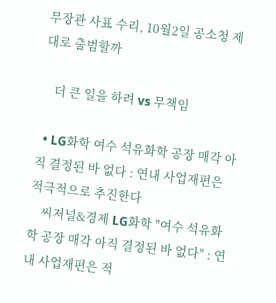무장관 사표 수리, 10월2일 공소청 제대로 출범할까

    더 큰 일을 하려 vs 무책임

  • LG화학 여수 석유화학 공장 매각 아직 결정된 바 없다 : 연내 사업재편은 적극적으로 추진한다
    씨저널&경제 LG화학 "여수 석유화학 공장 매각 아직 결정된 바 없다" : 연내 사업재편은 적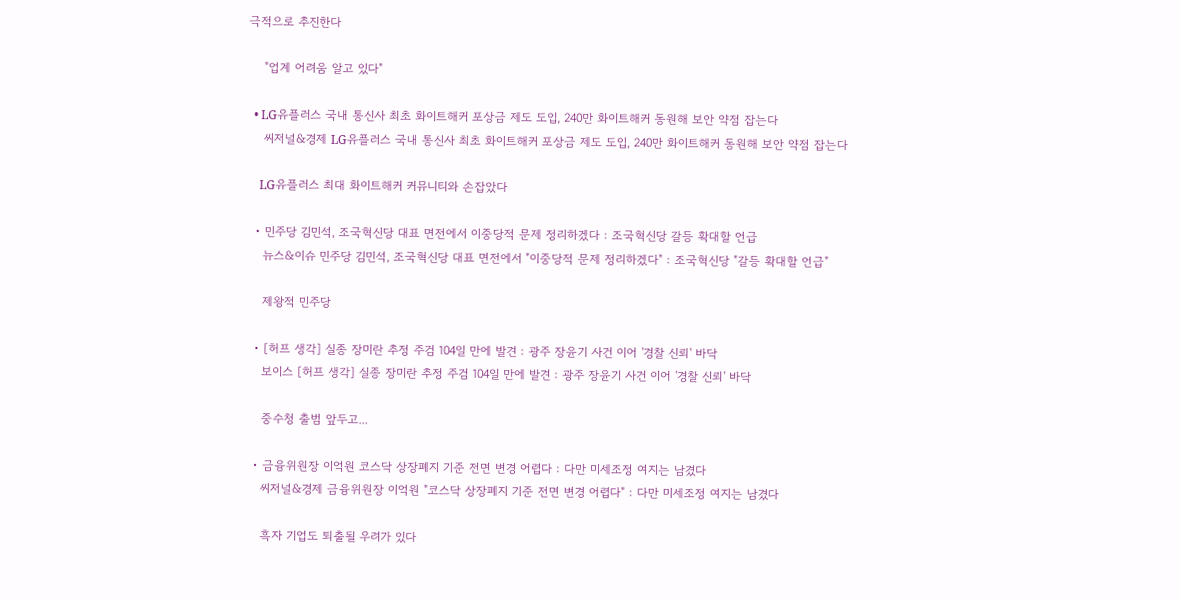극적으로 추진한다

    "업계 어려움 알고 있다"

  • LG유플러스 국내 통신사 최초 화이트해커 포상금 제도 도입, 240만 화이트해커 동원해 보안 약점 잡는다
    씨저널&경제 LG유플러스 국내 통신사 최초 화이트해커 포상금 제도 도입, 240만 화이트해커 동원해 보안 약점 잡는다

    LG유플러스 최대 화이트해커 커뮤니티와 손잡았다

  • 민주당 김민석, 조국혁신당 대표 면전에서 이중당적 문제 정리하겠다 : 조국혁신당 갈등 확대할 언급
    뉴스&이슈 민주당 김민석, 조국혁신당 대표 면전에서 "이중당적 문제 정리하겠다" : 조국혁신당 "갈등 확대할 언급"

    제왕적 민주당

  • [허프 생각] 실종 장미란 추정 주검 104일 만에 발견 : 광주 장윤기 사건 이어 '경찰 신뢰' 바닥
    보이스 [허프 생각] 실종 장미란 추정 주검 104일 만에 발견 : 광주 장윤기 사건 이어 '경찰 신뢰' 바닥

    중수청 출범 앞두고...

  • 금융위원장 이억원 코스닥 상장폐지 기준 전면 변경 어렵다 : 다만 미세조정 여지는 남겼다
    씨저널&경제 금융위원장 이억원 "코스닥 상장폐지 기준 전면 변경 어렵다" : 다만 미세조정 여지는 남겼다

    흑자 기업도 퇴출될 우려가 있다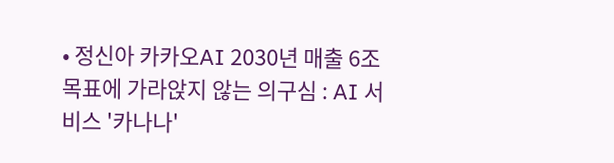• 정신아 카카오AI 2030년 매출 6조 목표에 가라앉지 않는 의구심 : AI 서비스 '카나나'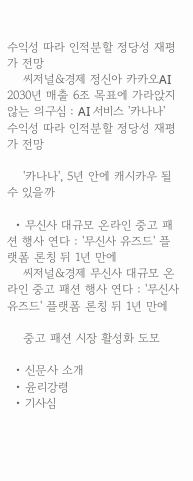수익성 따라 인적분할 정당성 재평가 전망
    씨저널&경제 정신아 카카오AI 2030년 매출 6조 목표에 가라앉지 않는 의구심 : AI 서비스 '카나나' 수익성 따라 인적분할 정당성 재평가 전망

    '카나나', 5년 안에 캐시카우 될 수 있을까

  • 무신사 대규모 온라인 중고 패션 행사 연다 : '무신사 유즈드' 플랫폼 론칭 뒤 1년 만에
    씨저널&경제 무신사 대규모 온라인 중고 패션 행사 연다 : '무신사 유즈드' 플랫폼 론칭 뒤 1년 만에

    중고 패션 시장 활성화 도모

  • 신문사 소개
  • 윤리강령
  • 기사심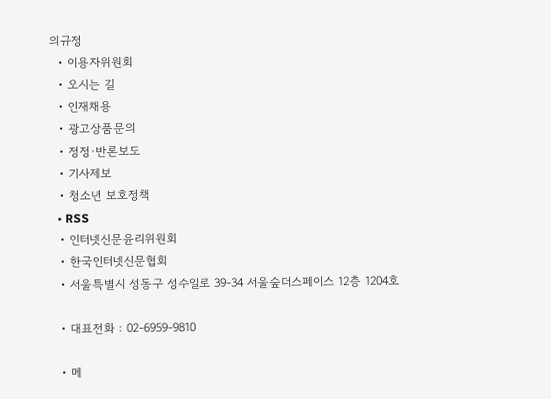의규정
  • 이용자위원회
  • 오시는 길
  • 인재채용
  • 광고상품문의
  • 정정·반론보도
  • 기사제보
  • 청소년 보호정책
  • RSS
  • 인터넷신문윤리위원회
  • 한국인터넷신문협회
  • 서울특별시 성동구 성수일로 39-34 서울숲더스페이스 12층 1204호

  • 대표전화 : 02-6959-9810

  • 메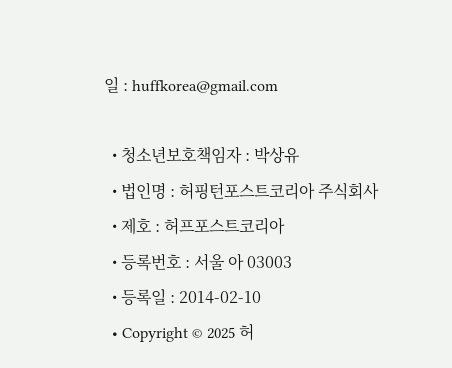일 : huffkorea@gmail.com

  • 청소년보호책임자 : 박상유
  • 법인명 : 허핑턴포스트코리아 주식회사
  • 제호 : 허프포스트코리아
  • 등록번호 : 서울 아 03003
  • 등록일 : 2014-02-10
  • Copyright © 2025 허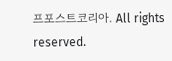프포스트코리아. All rights reserved.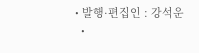• 발행·편집인 : 강석운
  •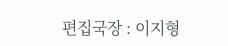편집국장 : 이지형